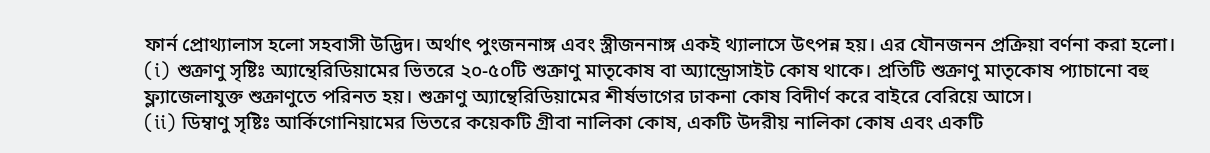ফার্ন প্রোথ্যালাস হলো সহবাসী উদ্ভিদ। অর্থাৎ পুংজননাঙ্গ এবং স্ত্রীজননাঙ্গ একই থ্যালাসে উৎপন্ন হয়। এর যৌনজনন প্রক্রিয়া বর্ণনা করা হলো।
(i) শুক্রাণু সৃষ্টিঃ অ্যান্থেরিডিয়ামের ভিতরে ২০-৫০টি শুক্রাণু মাতৃকোষ বা অ্যান্ড্রোসাইট কোষ থাকে। প্রতিটি শুক্রাণু মাতৃকোষ প্যাচানো বহু ফ্ল্যাজেলাযুক্ত শুক্রাণুতে পরিনত হয়। শুক্রাণু অ্যান্থেরিডিয়ামের শীর্ষভাগের ঢাকনা কোষ বিদীর্ণ করে বাইরে বেরিয়ে আসে।
(ii) ডিম্বাণু সৃষ্টিঃ আর্কিগোনিয়ামের ভিতরে কয়েকটি গ্রীবা নালিকা কোষ, একটি উদরীয় নালিকা কোষ এবং একটি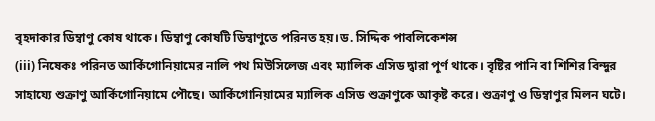বৃহদাকার ডিম্বাণু কোষ থাকে। ডিম্বাণু কোষটি ডিম্বাণুতে পরিনত হয়।ড. সিদ্দিক পাবলিকেশন্স
(iii) নিষেকঃ পরিনত আর্কিগোনিয়ামের নালি পথ মিউসিলেজ এবং ম্যালিক এসিড দ্বারা পূর্ণ থাকে। বৃষ্টির পানি বা শিশির বিন্দুর সাহায্যে শুক্রাণু আর্কিগোনিয়ামে পৌছে। আর্কিগোনিয়ামের ম্যালিক এসিড শুক্রাণুকে আকৃষ্ট করে। শুক্রাণু ও ডিম্বাণুর মিলন ঘটে।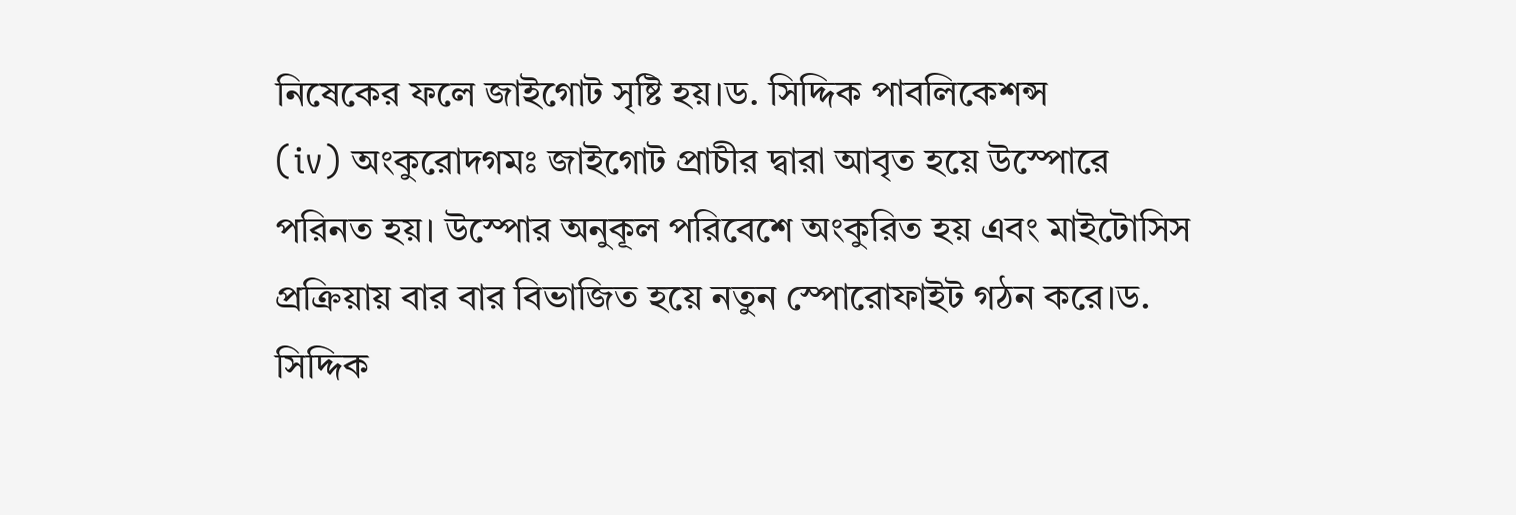নিষেকের ফলে জাইগোট সৃষ্টি হয়।ড. সিদ্দিক পাবলিকেশন্স
(iv) অংকুরোদগমঃ জাইগোট প্রাচীর দ্বারা আবৃত হয়ে উস্পোরে পরিনত হয়। উস্পোর অনুকূল পরিবেশে অংকুরিত হয় এবং মাইটোসিস প্রক্রিয়ায় বার বার বিভাজিত হয়ে নতুন স্পোরোফাইট গঠন করে।ড. সিদ্দিক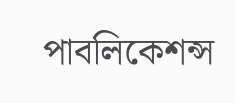পাবলিকেশন্স